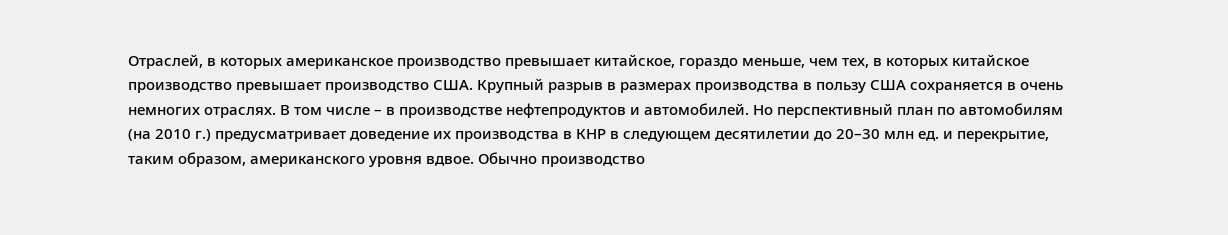Отраслей, в которых американское производство превышает китайское, гораздо меньше, чем тех, в которых китайское производство превышает производство США. Крупный разрыв в размерах производства в пользу США сохраняется в очень немногих отраслях. В том числе – в производстве нефтепродуктов и автомобилей. Но перспективный план по автомобилям (на 2010 г.) предусматривает доведение их производства в КНР в следующем десятилетии до 20–30 млн ед. и перекрытие, таким образом, американского уровня вдвое. Обычно производство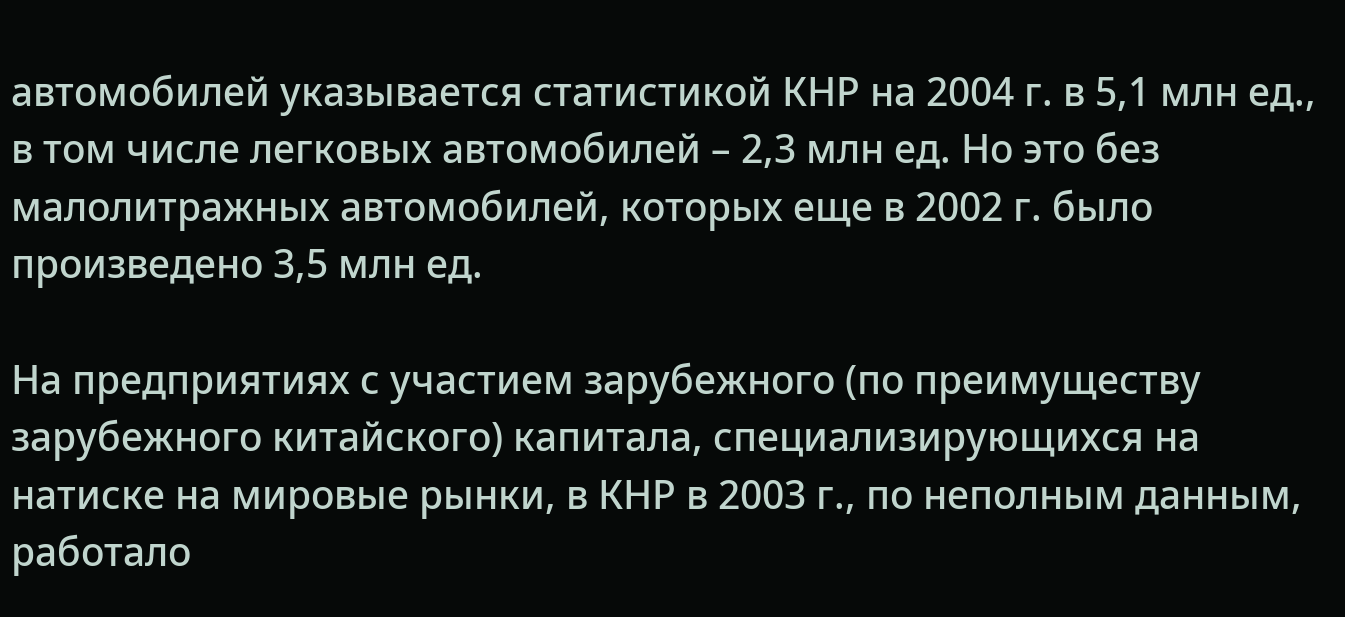автомобилей указывается статистикой КНР на 2004 г. в 5,1 млн ед., в том числе легковых автомобилей – 2,3 млн ед. Но это без малолитражных автомобилей, которых еще в 2002 г. было произведено 3,5 млн ед.

На предприятиях с участием зарубежного (по преимуществу зарубежного китайского) капитала, специализирующихся на натиске на мировые рынки, в КНР в 2003 г., по неполным данным, работало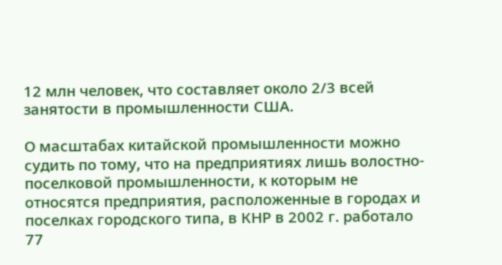12 млн человек, что составляет около 2/3 всей занятости в промышленности США.

О масштабах китайской промышленности можно судить по тому, что на предприятиях лишь волостно-поселковой промышленности, к которым не относятся предприятия, расположенные в городах и поселках городского типа, в КНР в 2002 г. работало 77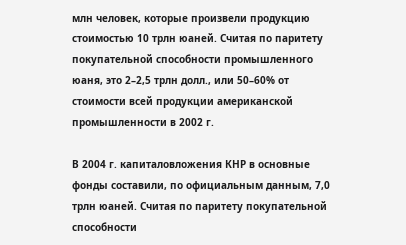млн человек, которые произвели продукцию стоимостью 10 трлн юаней. Считая по паритету покупательной способности промышленного юаня, это 2–2,5 трлн долл., или 50–60% от стоимости всей продукции американской промышленности в 2002 г.

В 2004 г. капиталовложения КНР в основные фонды составили, по официальным данным, 7,0 трлн юаней. Считая по паритету покупательной способности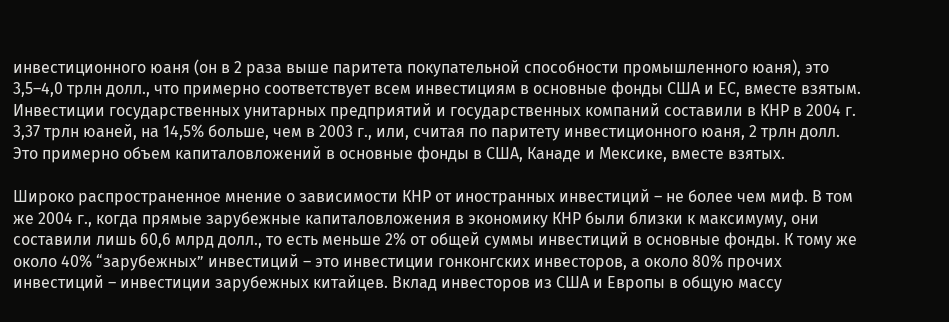инвестиционного юаня (он в 2 раза выше паритета покупательной способности промышленного юаня), это 3,5–4,0 трлн долл., что примерно соответствует всем инвестициям в основные фонды США и ЕС, вместе взятым. Инвестиции государственных унитарных предприятий и государственных компаний составили в КНР в 2004 г. 3,37 трлн юаней, на 14,5% больше, чем в 2003 г., или, считая по паритету инвестиционного юаня, 2 трлн долл. Это примерно объем капиталовложений в основные фонды в США, Канаде и Мексике, вместе взятых.

Широко распространенное мнение о зависимости КНР от иностранных инвестиций – не более чем миф. В том же 2004 г., когда прямые зарубежные капиталовложения в экономику КНР были близки к максимуму, они составили лишь 60,6 млрд долл., то есть меньше 2% от общей суммы инвестиций в основные фонды. К тому же около 40% “зарубежных” инвестиций – это инвестиции гонконгских инвесторов, а около 80% прочих инвестиций – инвестиции зарубежных китайцев. Вклад инвесторов из США и Европы в общую массу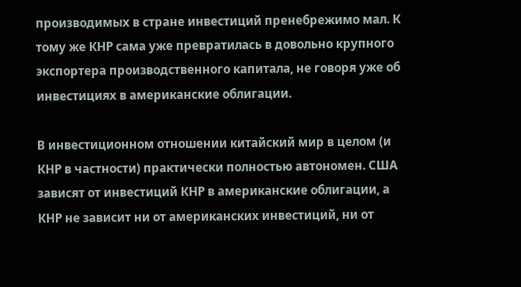производимых в стране инвестиций пренебрежимо мал. К тому же КНР сама уже превратилась в довольно крупного экспортера производственного капитала, не говоря уже об инвестициях в американские облигации.

В инвестиционном отношении китайский мир в целом (и КНР в частности) практически полностью автономен. США зависят от инвестиций КНР в американские облигации, а КНР не зависит ни от американских инвестиций, ни от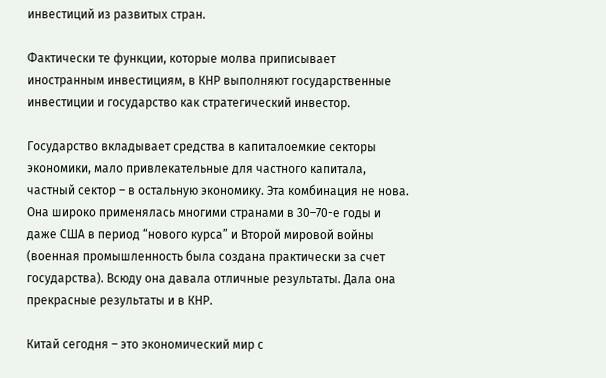инвестиций из развитых стран.

Фактически те функции, которые молва приписывает иностранным инвестициям, в КНР выполняют государственные инвестиции и государство как стратегический инвестор.

Государство вкладывает средства в капиталоемкие секторы экономики, мало привлекательные для частного капитала, частный сектор – в остальную экономику. Эта комбинация не нова. Она широко применялась многими странами в 30–70-е годы и даже США в период “нового курса” и Второй мировой войны (военная промышленность была создана практически за счет государства). Всюду она давала отличные результаты. Дала она прекрасные результаты и в КНР.

Китай сегодня – это экономический мир с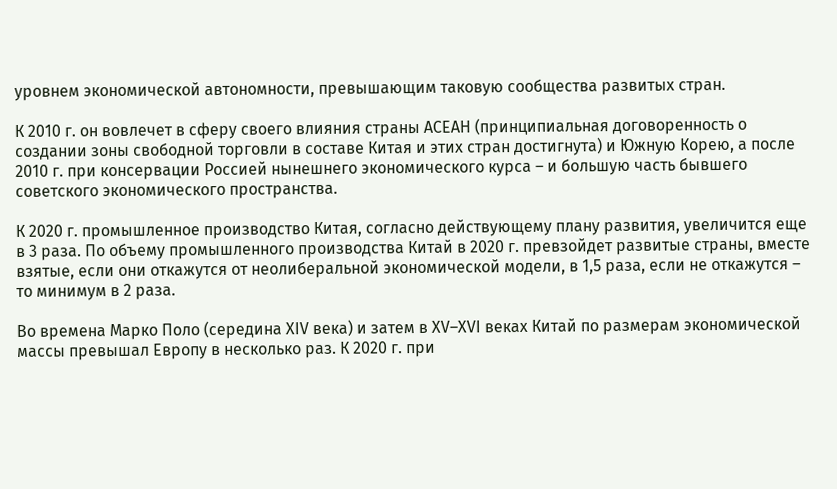уровнем экономической автономности, превышающим таковую сообщества развитых стран.

К 2010 г. он вовлечет в сферу своего влияния страны АСЕАН (принципиальная договоренность о создании зоны свободной торговли в составе Китая и этих стран достигнута) и Южную Корею, а после 2010 г. при консервации Россией нынешнего экономического курса – и большую часть бывшего советского экономического пространства.

К 2020 г. промышленное производство Китая, согласно действующему плану развития, увеличится еще в 3 раза. По объему промышленного производства Китай в 2020 г. превзойдет развитые страны, вместе взятые, если они откажутся от неолиберальной экономической модели, в 1,5 раза, если не откажутся – то минимум в 2 раза.

Во времена Марко Поло (середина XIV века) и затем в XV–XVI веках Китай по размерам экономической массы превышал Европу в несколько раз. К 2020 г. при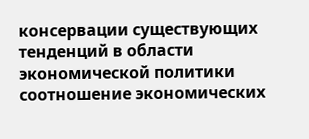консервации существующих тенденций в области экономической политики соотношение экономических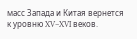масс Запада и Китая вернется к уровню XV–XVI веков.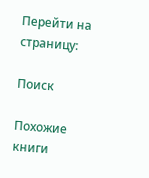Перейти на страницу:

Поиск

Похожие книги